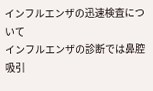インフルエンザの迅速検査について
インフルエンザの診断では鼻腔吸引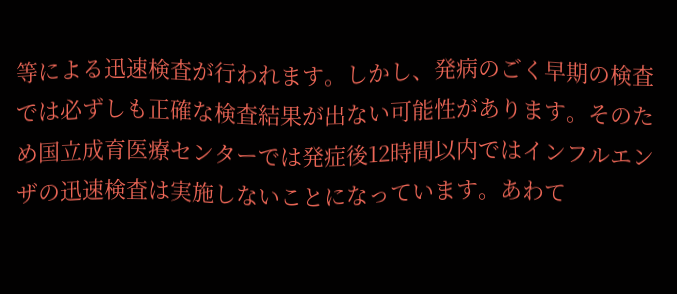等による迅速検査が行われます。しかし、発病のごく早期の検査では必ずしも正確な検査結果が出ない可能性があります。そのため国立成育医療センターでは発症後12時間以内ではインフルエンザの迅速検査は実施しないことになっています。あわて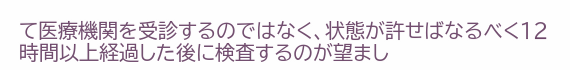て医療機関を受診するのではなく、状態が許せばなるべく12時間以上経過した後に検査するのが望まし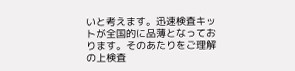いと考えます。迅速検査キットが全国的に品薄となっております。そのあたりをご理解の上検査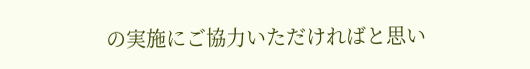の実施にご協力いただければと思い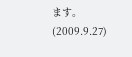ます。(2009.9.27)